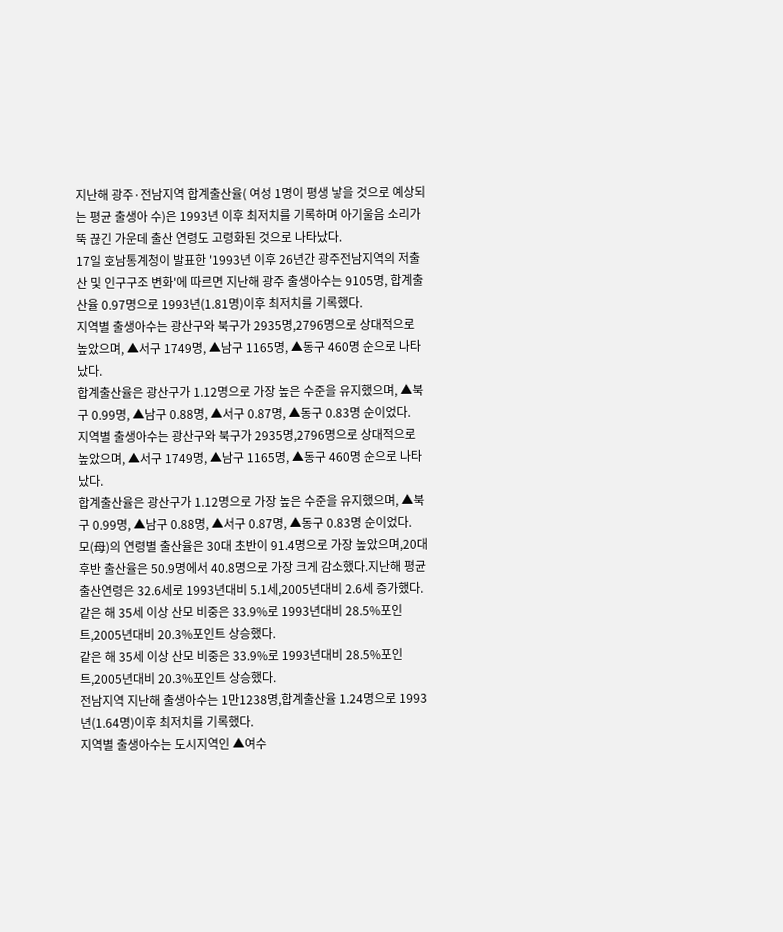지난해 광주·전남지역 합계출산율( 여성 1명이 평생 낳을 것으로 예상되는 평균 출생아 수)은 1993년 이후 최저치를 기록하며 아기울음 소리가 뚝 끊긴 가운데 출산 연령도 고령화된 것으로 나타났다.
17일 호남통계청이 발표한 '1993년 이후 26년간 광주전남지역의 저출산 및 인구구조 변화'에 따르면 지난해 광주 출생아수는 9105명, 합계출산율 0.97명으로 1993년(1.81명)이후 최저치를 기록했다.
지역별 출생아수는 광산구와 북구가 2935명,2796명으로 상대적으로 높았으며, ▲서구 1749명, ▲남구 1165명, ▲동구 460명 순으로 나타났다.
합계출산율은 광산구가 1.12명으로 가장 높은 수준을 유지했으며, ▲북구 0.99명, ▲남구 0.88명, ▲서구 0.87명, ▲동구 0.83명 순이었다.
지역별 출생아수는 광산구와 북구가 2935명,2796명으로 상대적으로 높았으며, ▲서구 1749명, ▲남구 1165명, ▲동구 460명 순으로 나타났다.
합계출산율은 광산구가 1.12명으로 가장 높은 수준을 유지했으며, ▲북구 0.99명, ▲남구 0.88명, ▲서구 0.87명, ▲동구 0.83명 순이었다.
모(母)의 연령별 출산율은 30대 초반이 91.4명으로 가장 높았으며,20대후반 출산율은 50.9명에서 40.8명으로 가장 크게 감소했다.지난해 평균 출산연령은 32.6세로 1993년대비 5.1세,2005년대비 2.6세 증가했다.
같은 해 35세 이상 산모 비중은 33.9%로 1993년대비 28.5%포인트,2005년대비 20.3%포인트 상승했다.
같은 해 35세 이상 산모 비중은 33.9%로 1993년대비 28.5%포인트,2005년대비 20.3%포인트 상승했다.
전남지역 지난해 출생아수는 1만1238명,합계출산율 1.24명으로 1993년(1.64명)이후 최저치를 기록했다.
지역별 출생아수는 도시지역인 ▲여수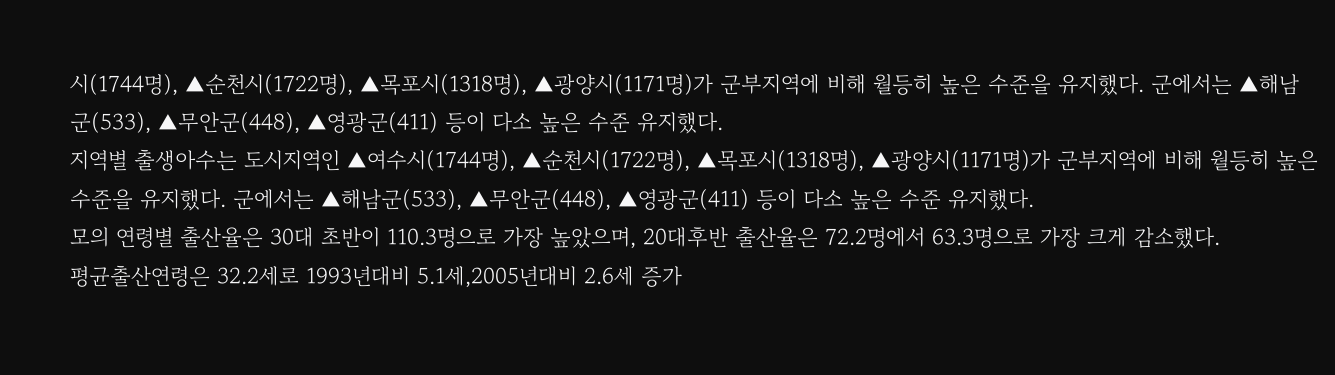시(1744명), ▲순천시(1722명), ▲목포시(1318명), ▲광양시(1171명)가 군부지역에 비해 월등히 높은 수준을 유지했다. 군에서는 ▲해남군(533), ▲무안군(448), ▲영광군(411) 등이 다소 높은 수준 유지했다.
지역별 출생아수는 도시지역인 ▲여수시(1744명), ▲순천시(1722명), ▲목포시(1318명), ▲광양시(1171명)가 군부지역에 비해 월등히 높은 수준을 유지했다. 군에서는 ▲해남군(533), ▲무안군(448), ▲영광군(411) 등이 다소 높은 수준 유지했다.
모의 연령별 출산율은 30대 초반이 110.3명으로 가장 높았으며, 20대후반 출산율은 72.2명에서 63.3명으로 가장 크게 감소했다.
평균출산연령은 32.2세로 1993년대비 5.1세,2005년대비 2.6세 증가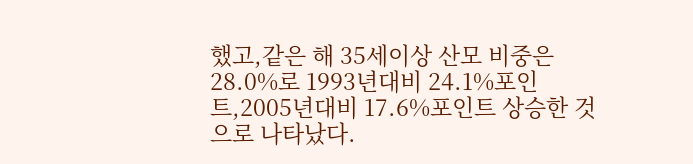했고,같은 해 35세이상 산모 비중은 28.0%로 1993년대비 24.1%포인트,2005년대비 17.6%포인트 상승한 것으로 나타났다.